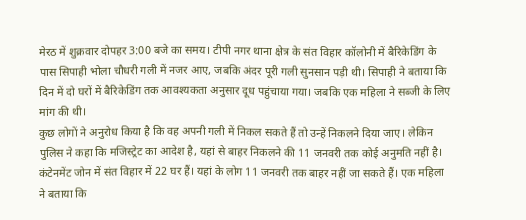मेरठ में शुक्रवार दोपहर 3:00 बजे का समय। टीपी नगर थाना क्षेत्र के संत विहार कॉलोनी में बैरिकेडिंग के पास सिपाही भोला चौधरी गली में नजर आए, जबकि अंदर पूरी गली सुनसान पड़ी थी। सिपाही ने बताया कि दिन में दो घरों में बैरिकेडिंग तक आवश्यकता अनुसार दूध पहुंचाया गया। जबकि एक महिला ने सब्जी के लिए मांग की थी।
कुछ लोगों ने अनुरोध किया है कि वह अपनी गली में निकल सकते हैं तो उन्हें निकलने दिया जाए। लेकिन पुलिस ने कहा कि मजिस्ट्रेट का आदेश है, यहां से बाहर निकलने की 11 जनवरी तक कोई अनुमति नहीं है। कंटेनमेंट जोन में संत विहार में 22 घर हैं। यहां के लोग 11 जनवरी तक बाहर नहीं जा सकते हैं। एक महिला ने बताया कि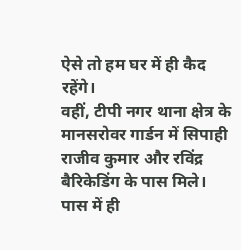ऐसे तो हम घर में ही कैद रहेंगे।
वहीं, टीपी नगर थाना क्षेत्र के मानसरोवर गार्डन में सिपाही राजीव कुमार और रविंद्र बैरिकेडिंग के पास मिले। पास में ही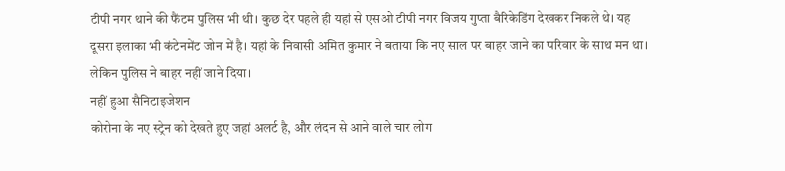टीपी नगर थाने की फैंटम पुलिस भी थी। कुछ देर पहले ही यहां से एसओ टीपी नगर विजय गुप्ता बैरिकेडिंग देखकर निकले थे। यह दूसरा इलाका भी कंटेनमेंट जोन में है। यहां के निवासी अमित कुमार ने बताया कि नए साल पर बाहर जाने का परिवार के साथ मन था। लेकिन पुलिस ने बाहर नहीं जाने दिया।
नहीं हुआ सैनिटाइजेशन
कोरोना के नए स्ट्रेन को देखते हुए जहां अलर्ट है, और लंदन से आने वाले चार लोग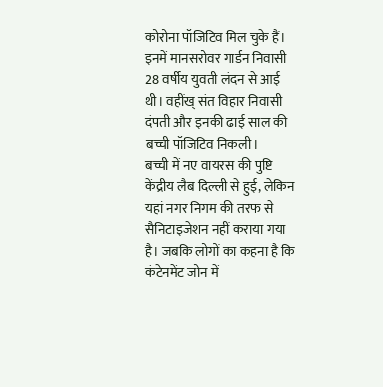कोरोना पॉजिटिव मिल चुके हैं। इनमें मानसरोवर गार्डन निवासी 28 वर्षीय युवती लंदन से आई थी। वहींख् संत विहार निवासी दंपती और इनकी ढाई साल की बच्ची पॉजिटिव निकली।
बच्ची में नए वायरस की पुष्टि केंद्रीय लैब दिल्ली से हुई, लेकिन यहां नगर निगम की तरफ से सैनिटाइजेशन नहीं कराया गया है। जबकि लोगों का कहना है कि कंटेनमेंट जोन में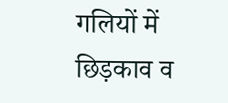गलियों में छिड़काव व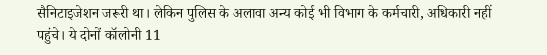सैनिटाइजेशन जरूरी था। लेकिन पुलिस के अलावा अन्य कोई भी विभाग के कर्मचारी, अधिकारी नहीं पहुंचे। ये दोनों कॉलोनी 11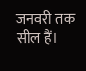जनवरी तक सील हैं।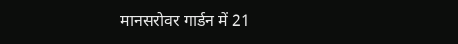मानसरोवर गार्डन में 21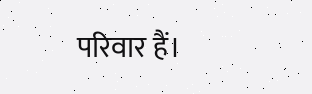परिवार हैं।